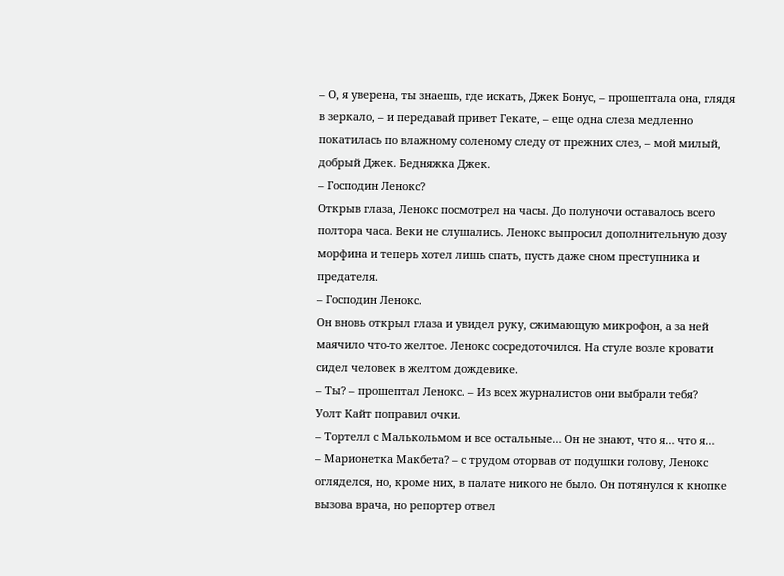– О, я уверена, ты знаешь, где искать, Джек Бонус, – прошептала она, глядя в зеркало, – и передавай привет Гекате, – еще одна слеза медленно покатилась по влажному соленому следу от прежних слез, – мой милый, добрый Джек. Бедняжка Джек.
– Господин Ленокс?
Открыв глаза, Ленокс посмотрел на часы. До полуночи оставалось всего полтора часа. Веки не слушались. Ленокс выпросил дополнительную дозу морфина и теперь хотел лишь спать, пусть даже сном преступника и предателя.
– Господин Ленокс.
Он вновь открыл глаза и увидел руку, сжимающую микрофон, а за ней маячило что-то желтое. Ленокс сосредоточился. На стуле возле кровати сидел человек в желтом дождевике.
– Ты? – прошептал Ленокс. – Из всех журналистов они выбрали тебя?
Уолт Кайт поправил очки.
– Тортелл с Малькольмом и все остальные… Он не знают, что я… что я…
– Марионетка Макбета? – с трудом оторвав от подушки голову, Ленокс огляделся, но, кроме них, в палате никого не было. Он потянулся к кнопке вызова врача, но репортер отвел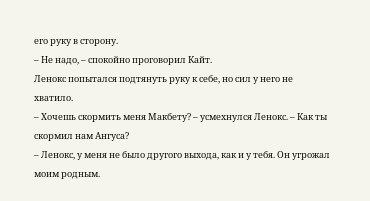его руку в сторону.
– Не надо, – спокойно проговорил Кайт.
Ленокс попытался подтянуть руку к себе, но сил у него не хватило.
– Хочешь скормить меня Макбету? – усмехнулся Ленокс. – Как ты скормил нам Ангуса?
– Ленокс, у меня не было другого выхода, как и у тебя. Он угрожал моим родным.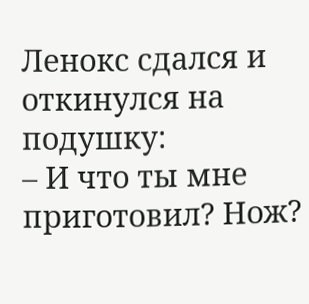Ленокс сдался и откинулся на подушку:
– И что ты мне приготовил? Нож?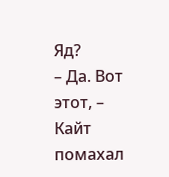Яд?
– Да. Вот этот, – Кайт помахал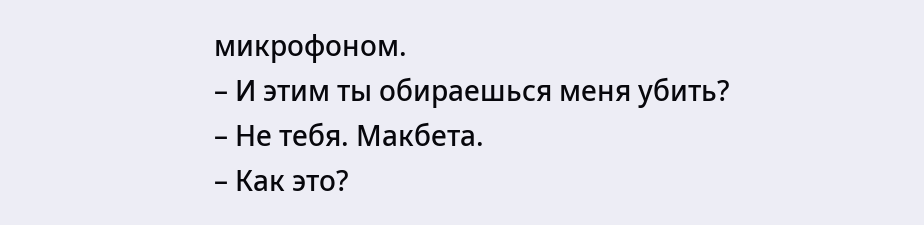микрофоном.
– И этим ты обираешься меня убить?
– Не тебя. Макбета.
– Как это?